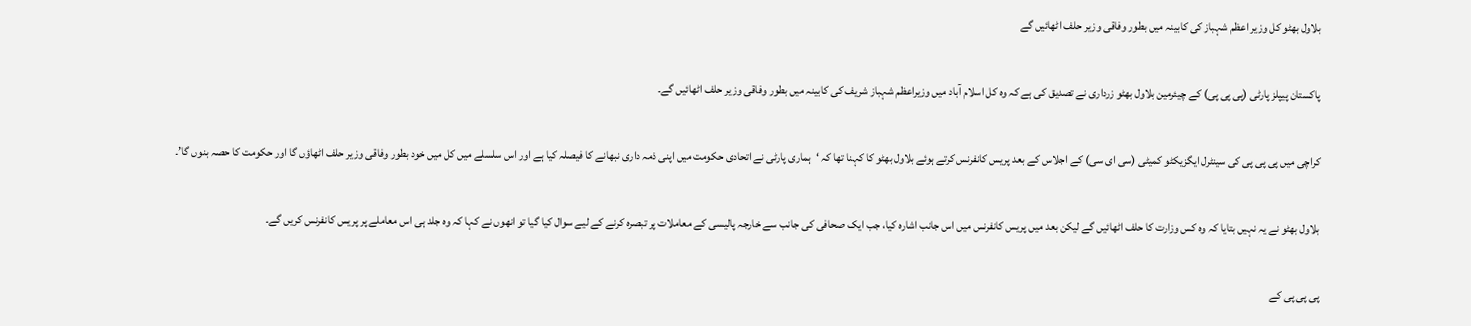بلاول بھٹو کل وزیر اعظم شہباز کی کابینہ میں بطور وفاقی وزیر حلف اٹھائیں گے

پاکستان پیپلز پارٹی (پی پی پی) کے چیئرمین بلاول بھٹو زرداری نے تصدیق کی ہے کہ وہ کل اسلام آباد میں وزیراعظم شہباز شریف کی کابینہ میں بطور وفاقی وزیر حلف اٹھائیں گے۔

کراچی میں پی پی پی کی سینٹرل ایگزیکٹو کمیٹی (سی ای سی) کے اجلاس کے بعد پریس کانفرنس کرتے ہوئے بلاول بھٹو کا کہنا تھا کہ ‘ہماری پارٹی نے اتحادی حکومت میں اپنی ذمہ داری نبھانے کا فیصلہ کیا ہے اور اس سلسلے میں کل میں خود بطور وفاقی وزیر حلف اٹھاؤں گا اور حکومت کا حصہ بنوں گا’۔

بلاول بھٹو نے یہ نہیں بتایا کہ وہ کس وزارت کا حلف اٹھائیں گے لیکن بعد میں پریس کانفرنس میں اس جانب اشارہ کیا، جب ایک صحافی کی جانب سے خارجہ پالیسی کے معاملات پر تبصرہ کرنے کے لیے سوال کیا گیا تو انھوں نے کہا کہ وہ جلد ہی اس معاملے پر پریس کانفرنس کریں گے۔

پی پی پی کے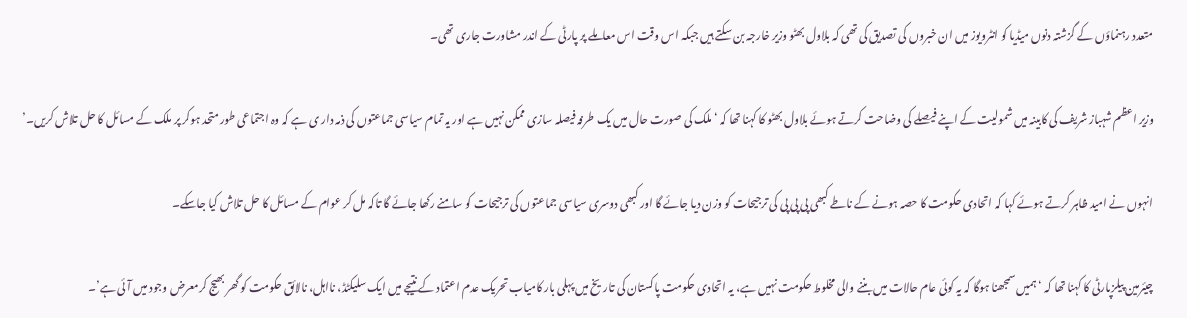متعدد رہنماؤں کے گزشتہ دنوں میڈیا کو انٹرویوز میں ان خبروں کی تصدیق کی تھی کہ بلاول بھٹو وزیر خارجہ بن سکتے ہیں جبکہ اس وقت اس معاملے پر پارٹی کے اندر مشاورت جاری تھی۔

وزیر اعظم شہباز شریف کی کابینہ میں شمولیت کے اپنے فیصلے کی وضاحت کرتے ہوئے بلاول بھٹو کا کہنا تھا کہ ‘ملک کی صورت حال میں یک طرفہ فیصلہ سازی ممکن نہیں ہے اور یہ تمام سیاسی جماعتوں کی ذمہ دار ی ہے کہ وہ اجتماعی طور متحد ہوکر پر ملک کے مسائل کا حل تلاش کریں۔’

انہوں نے امید ظاہر کرتے ہوئے کہا کہ اتحادی حکومت کا حصہ ہونے کے ناطے کبھی پی پی پی کی ترجیحات کو وزن دیا جائے گا اور کبھی دوسری سیاسی جماعتوں کی ترجیحات کو سامنے رکھا جائے گا تاکہ مل کر عوام کے مسائل کا حل تلاش کیا جاسکے۔

چیئرمین پیلزپارٹی کا کہنا تھا کہ ‘ہمیں سمجھنا ہوگا کہ یہ کوئی عام حالات میں بننے والی مخلوط حکومت نہیں ہے، یہ اتحادی حکومت پاکستان کی تاریخ میں پہلی بار کامیاب تحریک عدم اعتماد کے نتیجے میں ایک سلیکٹڈ، نااہل، نالائق حکومت کو گھر بھیج کرمعرض وجود میں آئی ہے’۔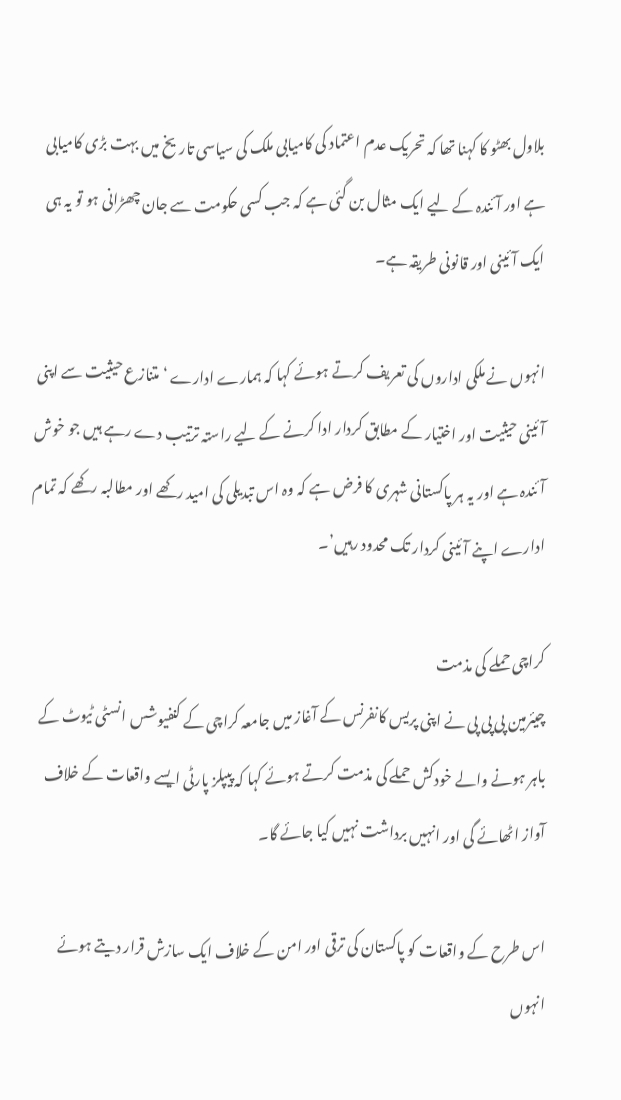بلاول بھٹو کا کہنا تھا کہ تحریک عدم اعتماد کی کامیابی ملک کی سیاسی تاریخ میں بہت بڑی کامیابی ہے اور آئندہ کے لیے ایک مثال بن گئی ہے کہ جب کسی حکومت سے جان چھڑانی ہو تو یہ ہی ایک آئینی اور قانونی طریقہ ہے۔

انہوں نے ملکی اداروں کی تعریف کرتے ہوئے کہا کہ ہمارے ادارے ‘متنازع حیثیت سے اپنی آئینی حیثیت اور اختیار کے مطابق کردار ادا کرنے کے لیے راستہ ترتیب دے رہے ہیں جو خوش آئندہ ہے اور یہ ہر پاکستانی شہری کا فرض ہے کہ وہ اس تبدیلی کی امید رکھے اور مطالبہ رکھے کہ تمام ادارے اپنے آئینی کردار تک محدود رہیں’۔

کراچی حملے کی مذمت
چیئرمین پی پی پی نے اپنی پریس کانفرنس کے آغاز میں جامعہ کراچی کے کنفیوشس انسٹی ٹیوٹ کے باہر ہونے والے خودکش حملے کی مذمت کرتے ہوئے کہا کہ پیپلز پارٹی ایسے واقعات کے خلاف آواز اٹھائے گی اور انہیں برداشت نہیں کیا جائے گا۔

اس طرح کے واقعات کو پاکستان کی ترقی اور امن کے خلاف ایک سازش قرار دیتے ہوئے انہوں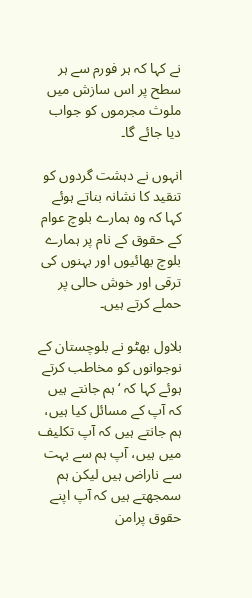نے کہا کہ ہر فورم سے ہر سطح پر اس سازش میں ملوث مجرموں کو جواب دیا جائے گا۔

انہوں نے دہشت گردوں کو تنقید کا نشانہ بناتے ہوئے کہا کہ وہ ہمارے بلوچ عوام کے حقوق کے نام پر ہمارے بلوچ بھائیوں اور بہنوں کی ترقی اور خوش حالی پر حملے کرتے ہیں۔

بلاول بھٹو نے بلوچستان کے نوجوانوں کو مخاطب کرتے ہوئے کہا کہ ‘ہم جانتے ہیں کہ آپ کے مسائل کیا ہیں، ہم جانتے ہیں کہ آپ تکلیف میں ہیں، آپ ہم سے بہت سے ناراض ہیں لیکن ہم سمجھتے ہیں کہ آپ اپنے حقوق پرامن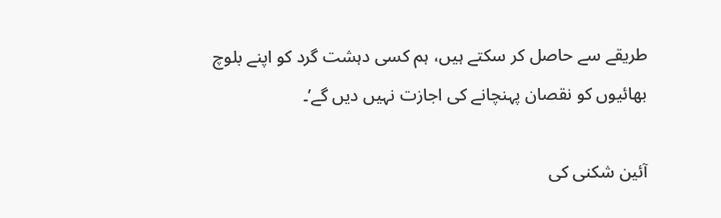طریقے سے حاصل کر سکتے ہیں، ہم کسی دہشت گرد کو اپنے بلوچ بھائیوں کو نقصان پہنچانے کی اجازت نہیں دیں گے’۔

آئین شکنی کی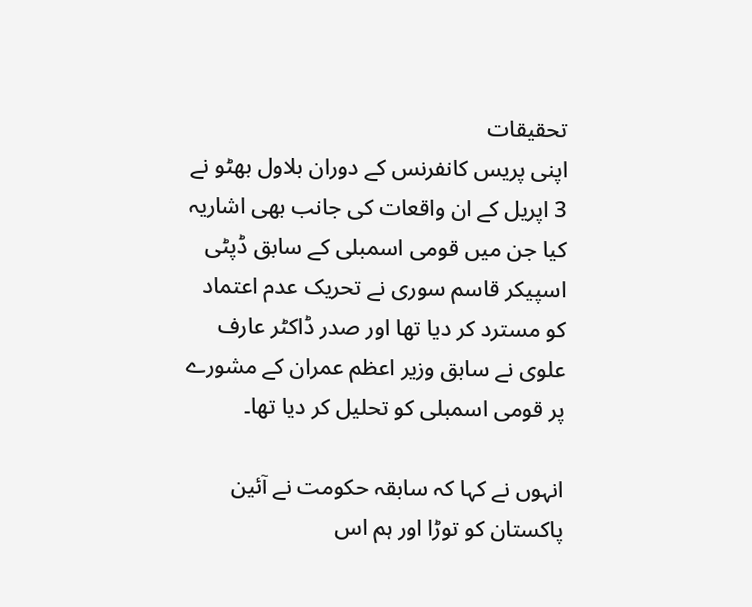تحقیقات
اپنی پریس کانفرنس کے دوران بلاول بھٹو نے 3 اپریل کے ان واقعات کی جانب بھی اشاریہ کیا جن میں قومی اسمبلی کے سابق ڈپٹی اسپیکر قاسم سوری نے تحریک عدم اعتماد کو مسترد کر دیا تھا اور صدر ڈاکٹر عارف علوی نے سابق وزیر اعظم عمران کے مشورے پر قومی اسمبلی کو تحلیل کر دیا تھا۔

انہوں نے کہا کہ سابقہ حکومت نے آئین پاکستان کو توڑا اور ہم اس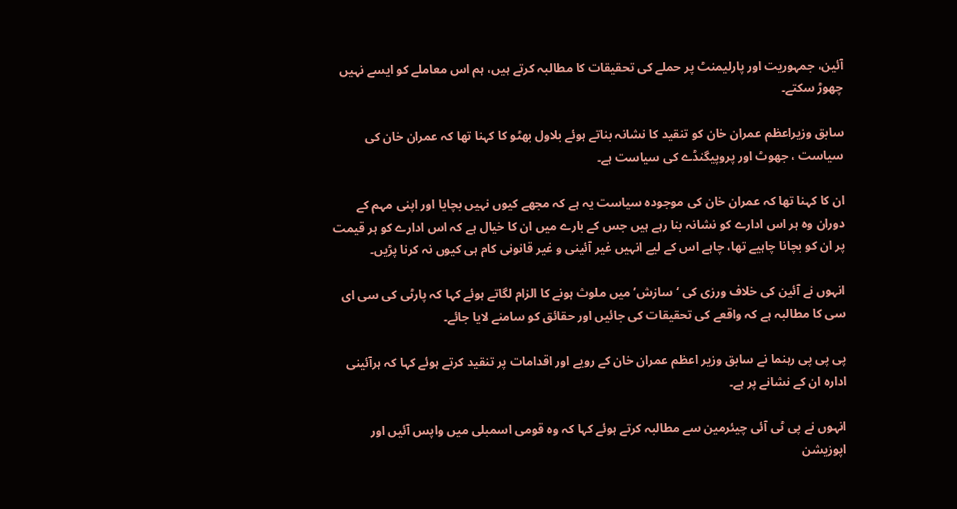آئین، جمہوریت اور پارلیمنٹ پر حملے کی تحقیقات کا مطالبہ کرتے ہیں، ہم اس معاملے کو ایسے نہیں چھوڑ سکتے۔

سابق وزیراعظم عمران خان کو تنقید کا نشانہ بناتے ہوئے بلاول بھٹو کا کہنا تھا کہ عمران خان کی سیاست ، جھوٹ اور پروپیگنڈے کی سیاست ہے۔

ان کا کہنا تھا کہ عمران خان کی موجودہ سیاست یہ ہے کہ مجھے کیوں نہیں بچایا اور اپنی مہم کے دوران وہ ہر اس ادارے کو نشانہ بنا رہے ہیں جس کے بارے میں ان کا خیال ہے کہ اس ادارے کو ہر قیمت پر ان کو بچانا چاہیے تھا، چاہے اس کے لیے انہیں غیر آئینی و غیر قانونی کام ہی کیوں نہ کرنا پڑیں۔

انہوں نے آئین کی خلاف ورزی کی ‘سازش’ میں ملوث ہونے کا الزام لگاتے ہوئے کہا کہ پارٹی کی سی ای سی کا مطالبہ ہے کہ واقعے کی تحقیقات کی جائیں اور حقائق کو سامنے لایا جائے۔

پی پی پی رہنما نے سابق وزیر اعظم عمران خان کے رویے اور اقدامات پر تنقید کرتے ہوئے کہا کہ ہرآئینی ادارہ ان کے نشانے پر ہے۔

انہوں نے پی ٹی آئی چیئرمین سے مطالبہ کرتے ہوئے کہا کہ وہ قومی اسمبلی میں واپس آئیں اور اپوزیشن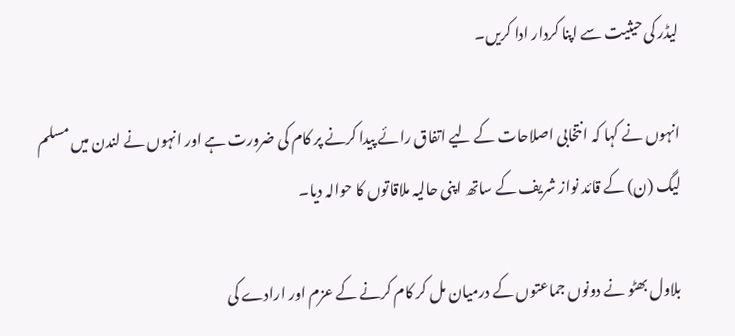لیڈر کی حیثیت سے اپنا کردار ادا کریں۔

انہوں نے کہا کہ انتخابی اصلاحات کے لیے اتفاق رائے پیدا کرنے پر کام کی ضرورت ہے اور انہوں نے لندن میں مسلم لیگ (ن) کے قائد نواز شریف کے ساتھ اپنی حالیہ ملاقاتوں کا حوالہ دیا۔

بلاول بھٹو نے دونوں جماعتوں کے درمیان مل کر کام کرنے کے عزم اور ارادے کی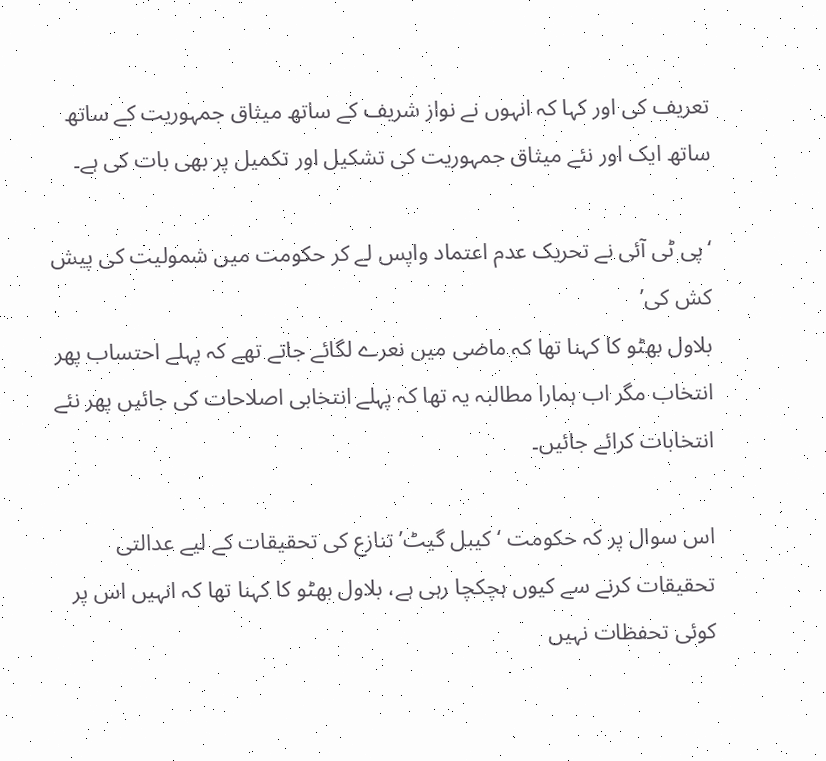تعریف کی اور کہا کہ انہوں نے نواز شریف کے ساتھ میثاق جمہوریت کے ساتھ ساتھ ایک اور نئے میثاق جمہوریت کی تشکیل اور تکمیل پر بھی بات کی ہے۔

‘پی ٹی آئی نے تحریک عدم اعتماد واپس لے کر حکومت میں شمولیت کی پیش کش کی’
بلاول بھٹو کا کہنا تھا کہ ماضی میں نعرے لگائے جاتے تھے کہ پہلے احتساب پھر انتخاب مگر اب ہمارا مطالبہ یہ تھا کہ پہلے انتخابی اصلاحات کی جائیں پھر نئے انتخابات کرائے جائیں۔

اس سوال پر کہ حکومت ‘کیبل گیٹ’ تنازع کی تحقیقات کے لیے عدالتی تحقیقات کرنے سے کیوں ہچکچا رہی ہے، بلاول بھٹو کا کہنا تھا کہ انہیں اس پر کوئی تحفظات نہیں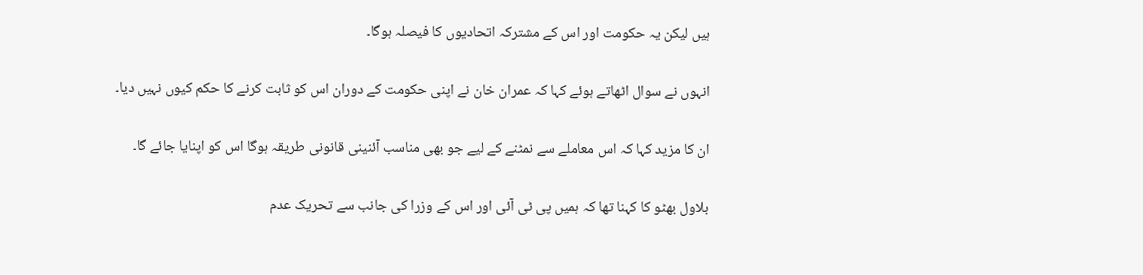ہیں لیکن یہ حکومت اور اس کے مشترکہ اتحادیوں کا فیصلہ ہوگا۔

انہوں نے سوال اٹھاتے ہوئے کہا کہ عمران خان نے اپنی حکومت کے دوران اس کو ثابت کرنے کا حکم کیوں نہیں دیا۔

ان کا مزید کہا کہ اس معاملے سے نمٹنے کے لیے جو بھی مناسب آئنینی قانونی طریقہ ہوگا اس کو اپنایا جائے گا۔

بلاول بھٹو کا کہنا تھا کہ ہمیں پی ٹی آئی اور اس کے وزرا کی جانب سے تحریک عدم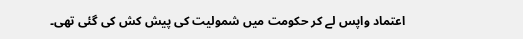اعتماد واپس لے کر حکومت میں شمولیت کی پیش کش کی گئی تھی۔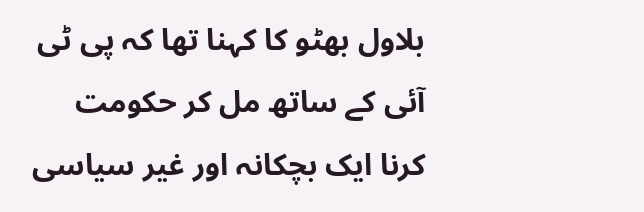بلاول بھٹو کا کہنا تھا کہ پی ٹی آئی کے ساتھ مل کر حکومت کرنا ایک بچکانہ اور غیر سیاسی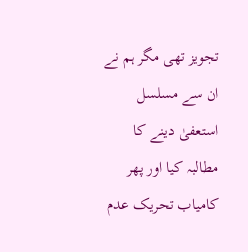تجویز تھی مگر ہم نے ان سے مسلسل استعفیٰ دینے کا مطالبہ کیا اور پھر کامیاب تحریک عدم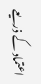اعتماد کے ذریعے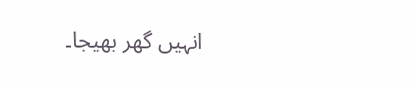انہیں گھر بھیجا۔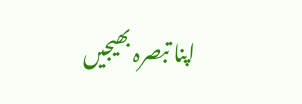اپنا تبصرہ بھیجیں